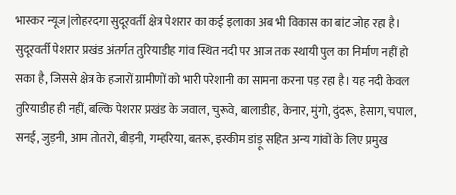भास्कर न्यूज|लोहरदगा सुदूरवर्ती क्षेत्र पेशरार का कई इलाका अब भी विकास का बांट जोह रहा है। सुदूरवर्ती पेशरार प्रखंड अंतर्गत तुरियाडीह गांव स्थित नदी पर आज तक स्थायी पुल का निर्माण नहीं हो सका है, जिससे क्षेत्र के हजारों ग्रामीणों को भारी परेशानी का सामना करना पड़ रहा है। यह नदी केवल तुरियाडीह ही नहीं, बल्कि पेशरार प्रखंड के जवाल, चुरूवे, बालाडीह, केनार, मुंगो, दुंदरू, हेसाग, चपाल, सनई, जुड़नी, आम तोतरो, बीड़नी, गम्हरिया, बतरू, इस्कीम डांड़ू सहित अन्य गांवों के लिए प्रमुख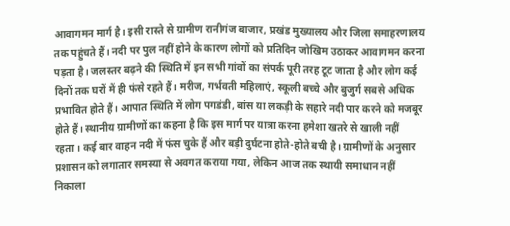आवागमन मार्ग है। इसी रास्ते से ग्रामीण रानीगंज बाजार, प्रखंड मुख्यालय और जिला समाहरणालय तक पहुंचते हैं। नदी पर पुल नहीं होने के कारण लोगों को प्रतिदिन जोखिम उठाकर आवागमन करना पड़ता है। जलस्तर बढ़ने की स्थिति में इन सभी गांवों का संपर्क पूरी तरह टूट जाता है और लोग कई दिनों तक घरों में ही फंसे रहते हैं। मरीज, गर्भवती महिलाएं, स्कूली बच्चे और बुजुर्ग सबसे अधिक प्रभावित होते हैं। आपात स्थिति में लोग पगडंडी, बांस या लकड़ी के सहारे नदी पार करने को मजबूर होते हैं। स्थानीय ग्रामीणों का कहना है कि इस मार्ग पर यात्रा करना हमेशा खतरे से खाली नहीं रहता। कई बार वाहन नदी में फंस चुके हैं और बड़ी दुर्घटना होते-होते बची है। ग्रामीणों के अनुसार प्रशासन को लगातार समस्या से अवगत कराया गया, लेकिन आज तक स्थायी समाधान नहीं निकाला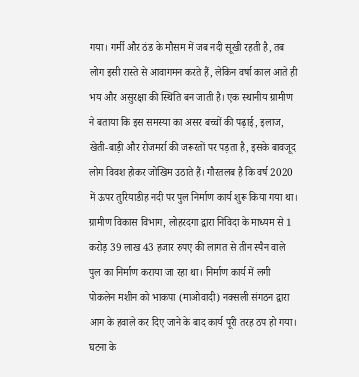गया। गर्मी और ठंड के मौसम में जब नदी सूखी रहती है, तब लोग इसी रास्ते से आवागमन करते हैं, लेकिन वर्षा काल आते ही भय और असुरक्षा की स्थिति बन जाती है। एक स्थानीय ग्रामीण ने बताया कि इस समस्या का असर बच्चों की पढ़ाई, इलाज, खेती-बाड़ी और रोजमर्रा की जरूरतों पर पड़ता है, इसके बावजूद लोग विवश होकर जोखिम उठाते हैं। गौरतलब है कि वर्ष 2020 में ऊपर तुरियाडीह नदी पर पुल निर्माण कार्य शुरू किया गया था। ग्रामीण विकास विभाग, लोहरदगा द्वारा निविदा के माध्यम से 1 करोड़ 39 लाख 43 हजार रुपए की लागत से तीन स्पैन वाले पुल का निर्माण कराया जा रहा था। निर्माण कार्य में लगी पोकलेन मशीन को भाकपा (माओवादी) नक्सली संगठन द्वारा आग के हवाले कर दिए जाने के बाद कार्य पूरी तरह ठप हो गया। घटना के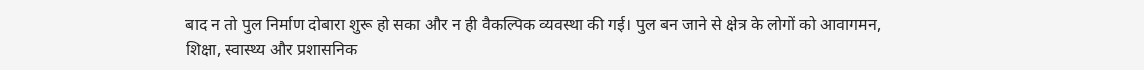बाद न तो पुल निर्माण दोबारा शुरू हो सका और न ही वैकल्पिक व्यवस्था की गई। पुल बन जाने से क्षेत्र के लोगों को आवागमन, शिक्षा, स्वास्थ्य और प्रशासनिक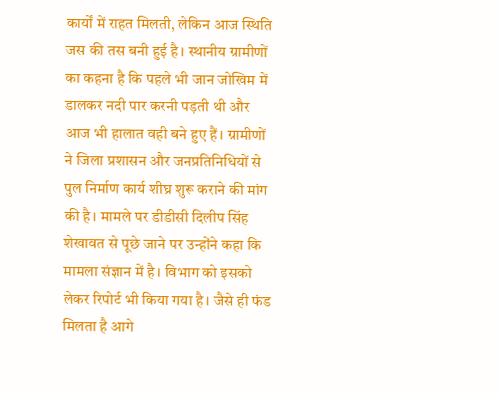कार्यों में राहत मिलती, लेकिन आज स्थिति जस की तस बनी हुई है। स्थानीय ग्रामीणों का कहना है कि पहले भी जान जोखिम में डालकर नदी पार करनी पड़ती थी और आज भी हालात वही बने हुए हैं। ग्रामीणों ने जिला प्रशासन और जनप्रतिनिधियों से पुल निर्माण कार्य शीघ्र शुरू कराने की मांग की है। मामले पर डीडीसी दिलीप सिंह शेखावत से पूछे जाने पर उन्होंने कहा कि मामला संज्ञान में है। विभाग को इसको लेकर रिपोर्ट भी किया गया है। जैसे ही फंड मिलता है आगे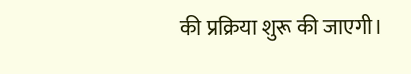की प्रक्रिया शुरू की जाएगी।